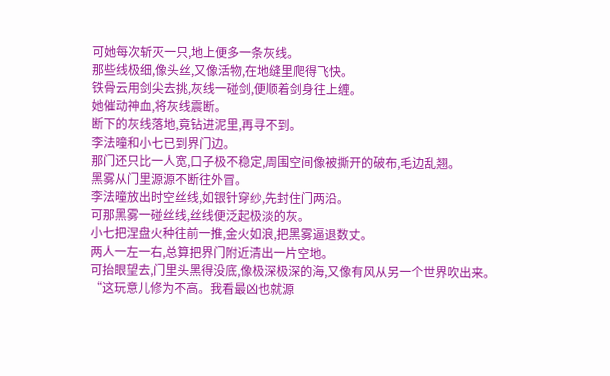可她每次斩灭一只,地上便多一条灰线。
那些线极细,像头丝,又像活物,在地缝里爬得飞快。
铁骨云用剑尖去挑,灰线一碰剑,便顺着剑身往上缠。
她催动神血,将灰线震断。
断下的灰线落地,竟钻进泥里,再寻不到。
李法曈和小七已到界门边。
那门还只比一人宽,口子极不稳定,周围空间像被撕开的破布,毛边乱翘。
黑雾从门里源源不断往外冒。
李法曈放出时空丝线,如银针穿纱,先封住门两沿。
可那黑雾一碰丝线,丝线便泛起极淡的灰。
小七把涅盘火种往前一推,金火如浪,把黑雾逼退数丈。
两人一左一右,总算把界门附近清出一片空地。
可抬眼望去,门里头黑得没底,像极深极深的海,又像有风从另一个世界吹出来。
“这玩意儿修为不高。我看最凶也就源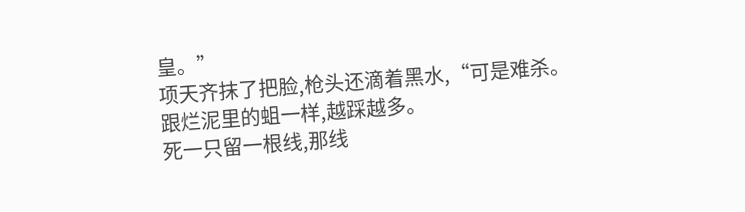皇。”
项天齐抹了把脸,枪头还滴着黑水,“可是难杀。
跟烂泥里的蛆一样,越踩越多。
死一只留一根线,那线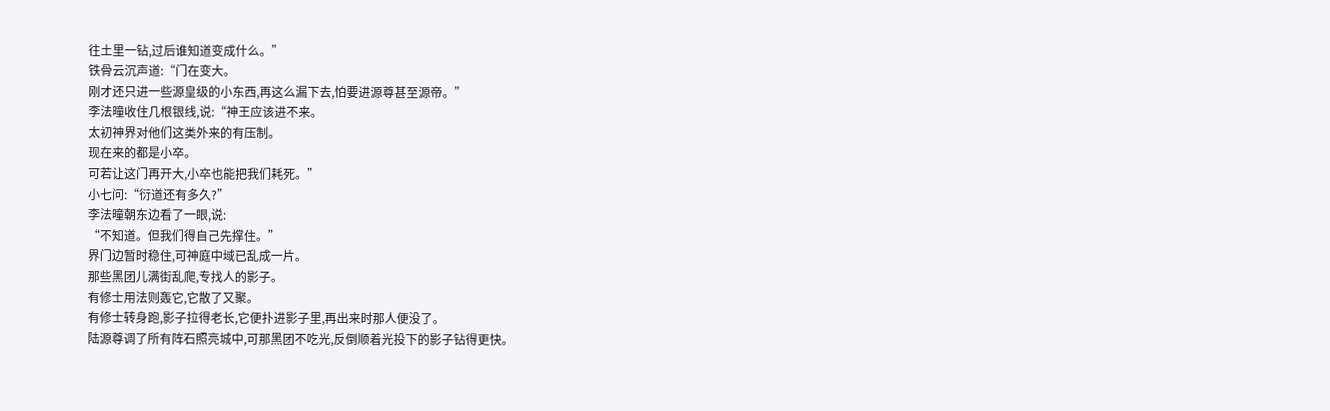往土里一钻,过后谁知道变成什么。”
铁骨云沉声道:“门在变大。
刚才还只进一些源皇级的小东西,再这么漏下去,怕要进源尊甚至源帝。”
李法曈收住几根银线,说:“神王应该进不来。
太初神界对他们这类外来的有压制。
现在来的都是小卒。
可若让这门再开大,小卒也能把我们耗死。”
小七问:“衍道还有多久?”
李法曈朝东边看了一眼,说:
“不知道。但我们得自己先撑住。”
界门边暂时稳住,可神庭中域已乱成一片。
那些黑团儿满街乱爬,专找人的影子。
有修士用法则轰它,它散了又聚。
有修士转身跑,影子拉得老长,它便扑进影子里,再出来时那人便没了。
陆源尊调了所有阵石照亮城中,可那黑团不吃光,反倒顺着光投下的影子钻得更快。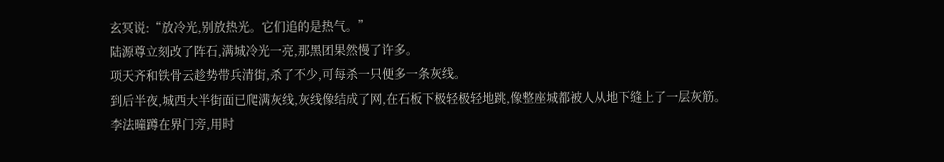玄冥说:“放冷光,别放热光。它们追的是热气。”
陆源尊立刻改了阵石,满城冷光一亮,那黑团果然慢了许多。
项天齐和铁骨云趁势带兵清街,杀了不少,可每杀一只便多一条灰线。
到后半夜,城西大半街面已爬满灰线,灰线像结成了网,在石板下极轻极轻地跳,像整座城都被人从地下缝上了一层灰筋。
李法曈蹲在界门旁,用时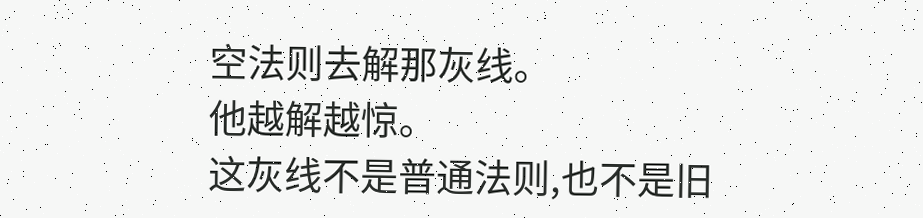空法则去解那灰线。
他越解越惊。
这灰线不是普通法则,也不是旧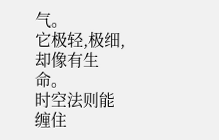气。
它极轻,极细,却像有生命。
时空法则能缠住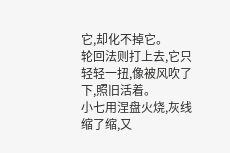它,却化不掉它。
轮回法则打上去,它只轻轻一扭,像被风吹了下,照旧活着。
小七用涅盘火烧,灰线缩了缩,又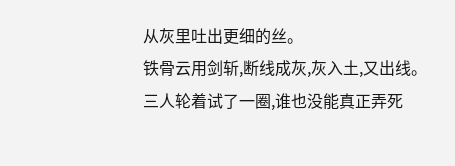从灰里吐出更细的丝。
铁骨云用剑斩,断线成灰,灰入土,又出线。
三人轮着试了一圈,谁也没能真正弄死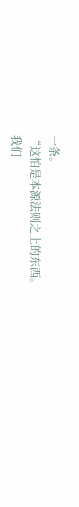一条。
“这怕是本源法则之上的东西。
我们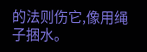的法则伤它,像用绳子捆水。